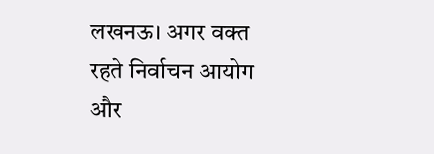लखनऊ। अगर वक्त रहते निर्वाचन आयोग और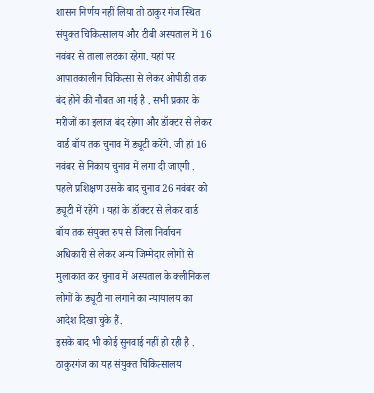शासन निर्णय नहीं लिया तो ठाकुर गंज स्थित संयुक्त चिकित्सालय और टीबी अस्पताल में 16 नवंबर से ताला लटका रहेगा. यहां पर आपातकालीन चिकित्सा से लेकर ओपीडी तक बंद होने की नौबत आ गई है . सभी प्रकार के मरीजों का इलाज बंद रहेगा और डॉक्टर से लेकर वार्ड बॉय तक चुनाव में ड्यूटी करेंगे. जी हां 16 नवंबर से निकाय चुनाव में लगा दी जाएगी . पहले प्रशिक्षण उसके बाद चुनाव 26 नवंबर को ड्यूटी में रहेंगे । यहां के डॉक्टर से लेकर वार्ड बॉय तक संयुक्त रुप से जिला निर्वाचन अधिकारी से लेकर अन्य जिम्मेदार लोगों से मुलाकात कर चुनाव में अस्पताल के क्लीनिकल लोगों के ड्यूटी ना लगाने का न्यायालय का आदेश दिखा चुके हैं.
इसके बाद भी कोई सुनवाई नहीं हो रही है . ठाकुरगंज का यह संयुक्त चिकित्सालय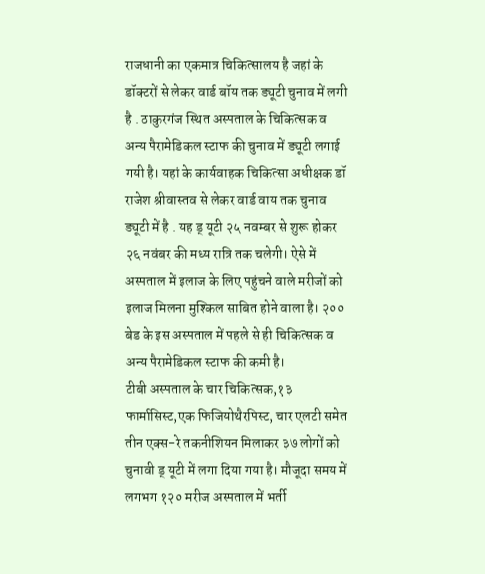राजधानी का एकमात्र चिकित्सालय है जहां के डॉक्टरों से लेकर वार्ड बॉय तक ड्यूटी चुनाव में लगी है . ठाकुरगंज स्थित अस्पताल के चिकित्सक व अन्य पैरामेडिकल स्टाफ की चुनाव में ड्यूटी लगाई गयी है। यहां के कार्यवाहक चिकित्सा अधीक्षक डॉ राजेश श्रीवास्तव से लेकर वार्ड वाय तक चुनाव ड्यूटी में है . यह ड् यूटी २५ नवम्बर से शुरू होकर २६ नवंबर की मध्य रात्रि तक चलेगी। ऐसे में अस्पताल में इलाज के लिए पहुंचने वाले मरीजों को इलाज मिलना मुश्किल साबित होने वाला है। २०० बेड के इस अस्पताल में पहले से ही चिकित्सक व अन्य पैरामेडिकल स्टाफ की कमी है।
टीबी अस्पताल के चार चिकित्सक,१३ फार्मासिस्ट,एक फिजियोथैरपिस्ट, चार एलटी समेत तीन एक्स-रे तकनीशियन मिलाकर ३७ लोगों को चुनावी ड् यूटी में लगा दिया गया है। मौजूदा समय में लगभग १२० मरीज अस्पताल में भर्ती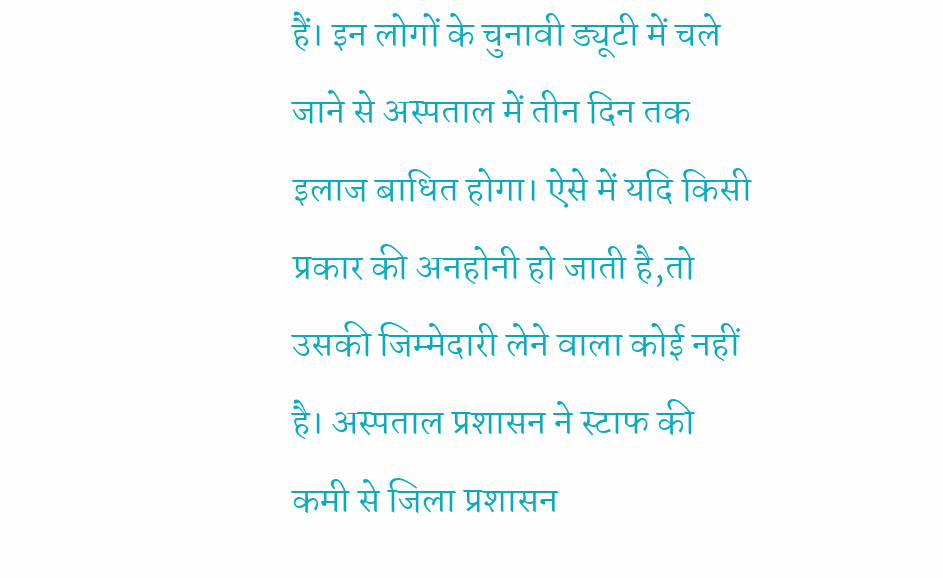हैं। इन लोगों के चुनावी ड्यूटी में चले जाने से अस्पताल में तीन दिन तक इलाज बाधित होगा। ऐसे में यदि किसी प्रकार की अनहोनी हो जाती है,तो उसकी जिम्मेदारी लेने वाला कोई नहीं है। अस्पताल प्रशासन ने स्टाफ की कमी से जिला प्रशासन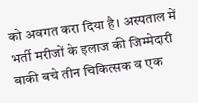को अवगत करा दिया है। अस्पताल में भर्ती मरीजों के इलाज की जिम्मेदारी बाकी बचे तीन चिकित्सक व एक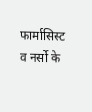फार्मासिस्ट व नर्सो के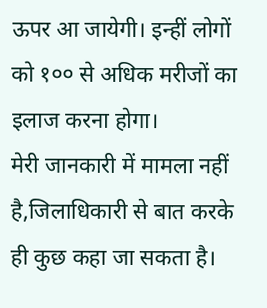ऊपर आ जायेगी। इन्हीं लोगों को १०० से अधिक मरीजों का इलाज करना होगा।
मेरी जानकारी में मामला नहीं है,जिलाधिकारी से बात करके ही कुछ कहा जा सकता है।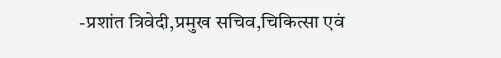-प्रशांत त्रिवेदी,प्रमुख सचिव,चिकित्सा एवं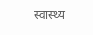स्वास्थ्य